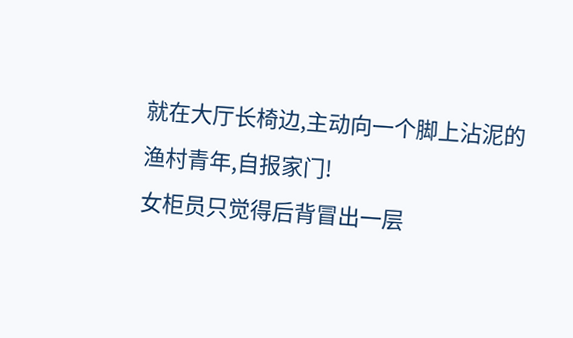就在大厅长椅边,主动向一个脚上沾泥的渔村青年,自报家门!
女柜员只觉得后背冒出一层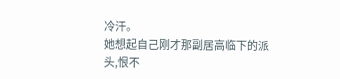冷汗。
她想起自己刚才那副居高临下的派头,恨不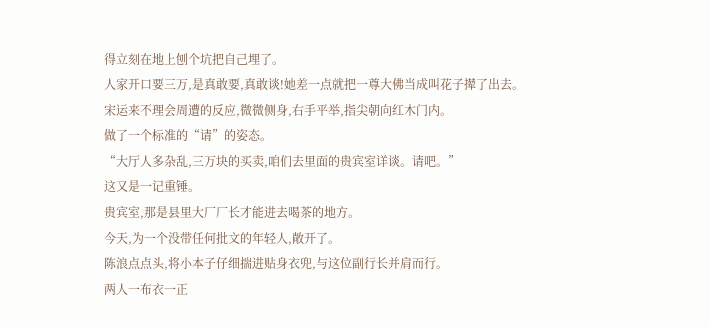得立刻在地上刨个坑把自己埋了。
人家开口要三万,是真敢要,真敢谈!她差一点就把一尊大佛当成叫花子撵了出去。
宋运来不理会周遭的反应,微微侧身,右手平举,指尖朝向红木门内。
做了一个标准的“请”的姿态。
“大厅人多杂乱,三万块的买卖,咱们去里面的贵宾室详谈。请吧。”
这又是一记重锤。
贵宾室,那是县里大厂厂长才能进去喝茶的地方。
今天,为一个没带任何批文的年轻人,敞开了。
陈浪点点头,将小本子仔细揣进贴身衣兜,与这位副行长并肩而行。
两人一布衣一正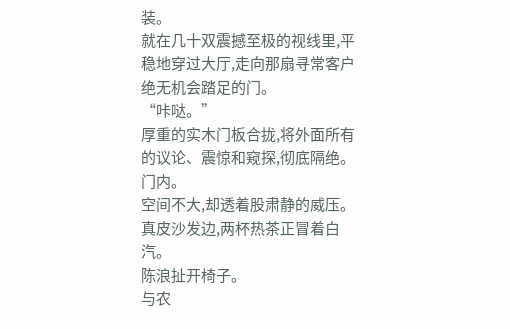装。
就在几十双震撼至极的视线里,平稳地穿过大厅,走向那扇寻常客户绝无机会踏足的门。
“咔哒。”
厚重的实木门板合拢,将外面所有的议论、震惊和窥探,彻底隔绝。
门内。
空间不大,却透着股肃静的威压。
真皮沙发边,两杯热茶正冒着白汽。
陈浪扯开椅子。
与农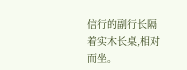信行的副行长隔着实木长桌,相对而坐。